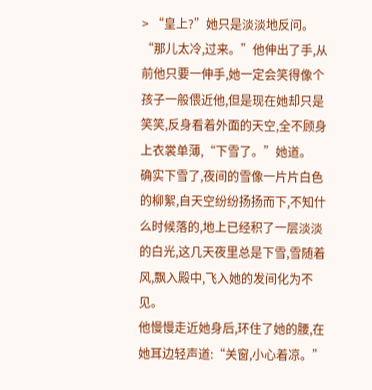> “皇上?”她只是淡淡地反问。
“那儿太冷,过来。”他伸出了手,从前他只要一伸手,她一定会笑得像个孩子一般偎近他,但是现在她却只是笑笑,反身看着外面的天空,全不顾身上衣裳单薄,“下雪了。”她道。
确实下雪了,夜间的雪像一片片白色的柳絮,自天空纷纷扬扬而下,不知什么时候落的,地上已经积了一层淡淡的白光,这几天夜里总是下雪,雪随着风,飘入殿中,飞入她的发间化为不见。
他慢慢走近她身后,环住了她的腰,在她耳边轻声道:“关窗,小心着凉。”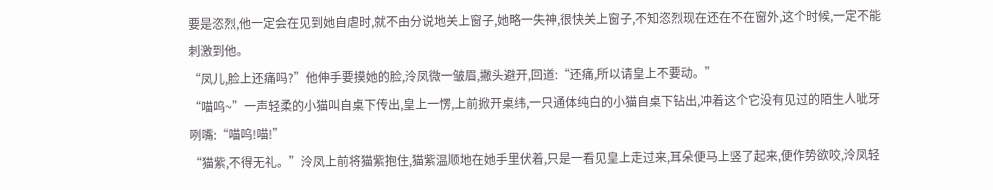要是恣烈,他一定会在见到她自虐时,就不由分说地关上窗子,她略一失神,很快关上窗子,不知恣烈现在还在不在窗外,这个时候,一定不能刺激到他。
“凤儿,脸上还痛吗?”他伸手要摸她的脸,泠凤微一皱眉,撇头避开,回道:“还痛,所以请皇上不要动。”
“喵呜~”一声轻柔的小猫叫自桌下传出,皇上一愣,上前掀开桌纬,一只通体纯白的小猫自桌下钻出,冲着这个它没有见过的陌生人呲牙咧嘴:“喵呜!喵!”
“猫紫,不得无礼。”泠凤上前将猫紫抱住,猫紫温顺地在她手里伏着,只是一看见皇上走过来,耳朵便马上竖了起来,便作势欲咬,泠凤轻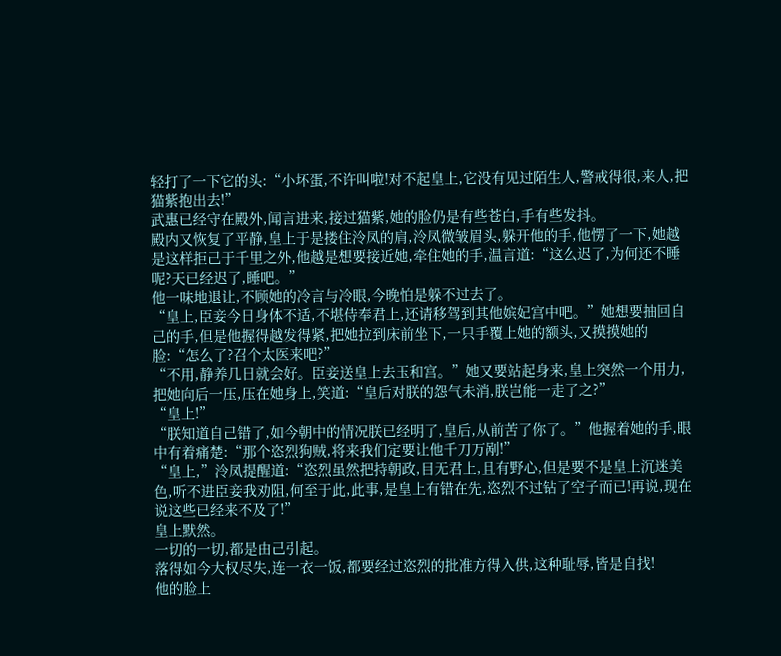轻打了一下它的头:“小坏蛋,不许叫啦!对不起皇上,它没有见过陌生人,警戒得很,来人,把猫紫抱出去!”
武惠已经守在殿外,闻言进来,接过猫紫,她的脸仍是有些苍白,手有些发抖。
殿内又恢复了平静,皇上于是搂住泠凤的肩,泠凤微皱眉头,躲开他的手,他愣了一下,她越是这样拒己于千里之外,他越是想要接近她,牵住她的手,温言道:“这么迟了,为何还不睡呢?天已经迟了,睡吧。”
他一味地退让,不顾她的冷言与冷眼,今晚怕是躲不过去了。
“皇上,臣妾今日身体不适,不堪侍奉君上,还请移驾到其他嫔妃宫中吧。”她想要抽回自己的手,但是他握得越发得紧,把她拉到床前坐下,一只手覆上她的额头,又摸摸她的脸:“怎么了?召个太医来吧?”
“不用,静养几日就会好。臣妾送皇上去玉和宫。”她又要站起身来,皇上突然一个用力,把她向后一压,压在她身上,笑道:“皇后对朕的怨气未消,朕岂能一走了之?”
“皇上!”
“朕知道自己错了,如今朝中的情况朕已经明了,皇后,从前苦了你了。”他握着她的手,眼中有着痛楚:“那个恣烈狗贼,将来我们定要让他千刀万剐!”
“皇上,”泠凤提醒道:“恣烈虽然把持朝政,目无君上,且有野心,但是要不是皇上沉迷美色,听不进臣妾我劝阻,何至于此,此事,是皇上有错在先,恣烈不过钻了空子而已!再说,现在说这些已经来不及了!”
皇上默然。
一切的一切,都是由己引起。
落得如今大权尽失,连一衣一饭,都要经过恣烈的批准方得入供,这种耻辱,皆是自找!
他的脸上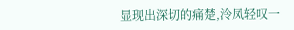显现出深切的痛楚,泠凤轻叹一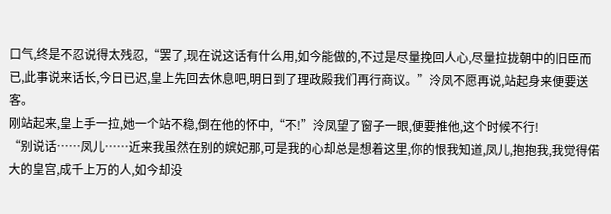口气,终是不忍说得太残忍,“罢了,现在说这话有什么用,如今能做的,不过是尽量挽回人心,尽量拉拢朝中的旧臣而已,此事说来话长,今日已迟,皇上先回去休息吧,明日到了理政殿我们再行商议。”泠凤不愿再说,站起身来便要送客。
刚站起来,皇上手一拉,她一个站不稳,倒在他的怀中,“不!”泠凤望了窗子一眼,便要推他,这个时候不行!
“别说话……凤儿……近来我虽然在别的嫔妃那,可是我的心却总是想着这里,你的恨我知道,凤儿,抱抱我,我觉得偌大的皇宫,成千上万的人,如今却没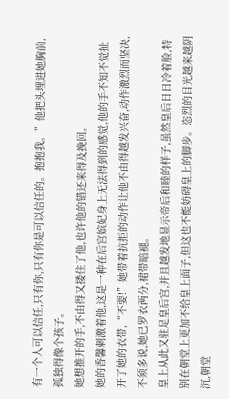有一个人可以信任,只有你,只有你是可以信任的。抱抱我。”他把头埋进她胸前,孤独得像个孩子。
她想推开的手,不由得又搂住了他,也许他的错还来得及挽回。
她的香馨刺激着他,这是一种在后宫嫔妃身上无法得到的感觉,他的手不知不觉扯开了她的衣带,“不要!”她带着抗拒的动作让他不由得越发兴奋,动作激烈而坚决,不须多说,她已罗衣两分,裙带暗褪。
皇上从此又驻足皇后宫,并且越发地显示帝后和睦的样子,虽然皇后日日冷着脸,特别在朝堂上更加不给皇上面子,但这也不能妨碍皇上的脚步。恣烈的目光越来越阴沉,朝堂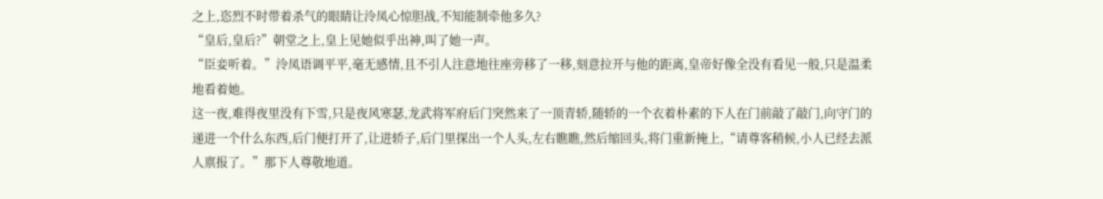之上,恣烈不时带着杀气的眼睛让泠凤心惊胆战,不知能制牵他多久?
“皇后,皇后?”朝堂之上,皇上见她似乎出神,叫了她一声。
“臣妾听着。”泠凤语调平平,毫无感情,且不引人注意地往座旁移了一移,刻意拉开与他的距离,皇帝好像全没有看见一般,只是温柔地看着她。
这一夜,难得夜里没有下雪,只是夜风寒瑟,龙武将军府后门突然来了一顶青轿,随轿的一个衣着朴素的下人在门前敲了敲门,向守门的递进一个什么东西,后门便打开了,让进轿子,后门里探出一个人头,左右瞧瞧,然后缩回头,将门重新掩上,“请尊客稍候,小人已经去派人禀报了。”那下人尊敬地道。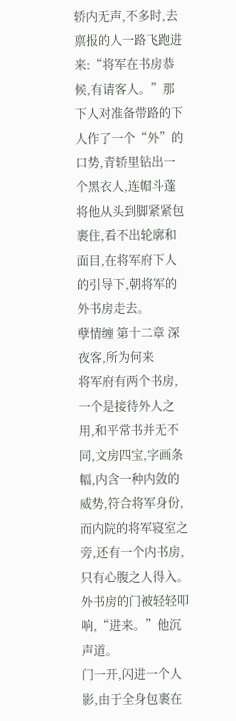轿内无声,不多时,去禀报的人一路飞跑进来:“将军在书房恭候,有请客人。”那下人对准备带路的下人作了一个“外”的口势,青轿里钻出一个黑衣人,连帽斗蓬将他从头到脚紧紧包裹住,看不出轮廓和面目,在将军府下人的引导下,朝将军的外书房走去。
孽情缠 第十二章 深夜客,所为何来
将军府有两个书房,一个是接待外人之用,和平常书并无不同,文房四宝,字画条幅,内含一种内敛的威势,符合将军身份,而内院的将军寝室之旁,还有一个内书房,只有心腹之人得入。
外书房的门被轻轻叩响,“进来。”他沉声道。
门一开,闪进一个人影,由于全身包裹在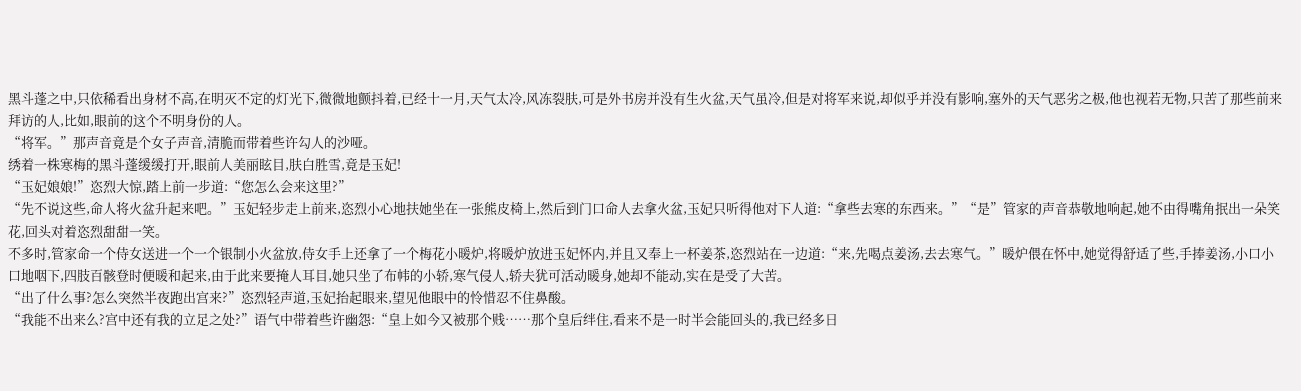黑斗蓬之中,只依稀看出身材不高,在明灭不定的灯光下,微微地颤抖着,已经十一月,天气太冷,风冻裂肤,可是外书房并没有生火盆,天气虽冷,但是对将军来说,却似乎并没有影响,塞外的天气恶劣之极,他也视若无物,只苦了那些前来拜访的人,比如,眼前的这个不明身份的人。
“将军。”那声音竟是个女子声音,清脆而带着些许勾人的沙哑。
绣着一株寒梅的黑斗蓬缓缓打开,眼前人美丽眩目,肤白胜雪,竟是玉妃!
“玉妃娘娘!”恣烈大惊,踏上前一步道:“您怎么会来这里?”
“先不说这些,命人将火盆升起来吧。”玉妃轻步走上前来,恣烈小心地扶她坐在一张熊皮椅上,然后到门口命人去拿火盆,玉妃只听得他对下人道:“拿些去寒的东西来。”“是”管家的声音恭敬地响起,她不由得嘴角抿出一朵笑花,回头对着恣烈甜甜一笑。
不多时,管家命一个侍女送进一个一个银制小火盆放,侍女手上还拿了一个梅花小暖炉,将暖炉放进玉妃怀内,并且又奉上一杯姜茶,恣烈站在一边道:“来,先喝点姜汤,去去寒气。”暖炉偎在怀中,她觉得舒适了些,手捧姜汤,小口小口地咽下,四肢百骸登时便暖和起来,由于此来要掩人耳目,她只坐了布帏的小轿,寒气侵人,轿夫犹可活动暖身,她却不能动,实在是受了大苦。
“出了什么事?怎么突然半夜跑出宫来?”恣烈轻声道,玉妃抬起眼来,望见他眼中的怜惜忍不住鼻酸。
“我能不出来么?宫中还有我的立足之处?”语气中带着些许幽怨:“皇上如今又被那个贱……那个皇后绊住,看来不是一时半会能回头的,我已经多日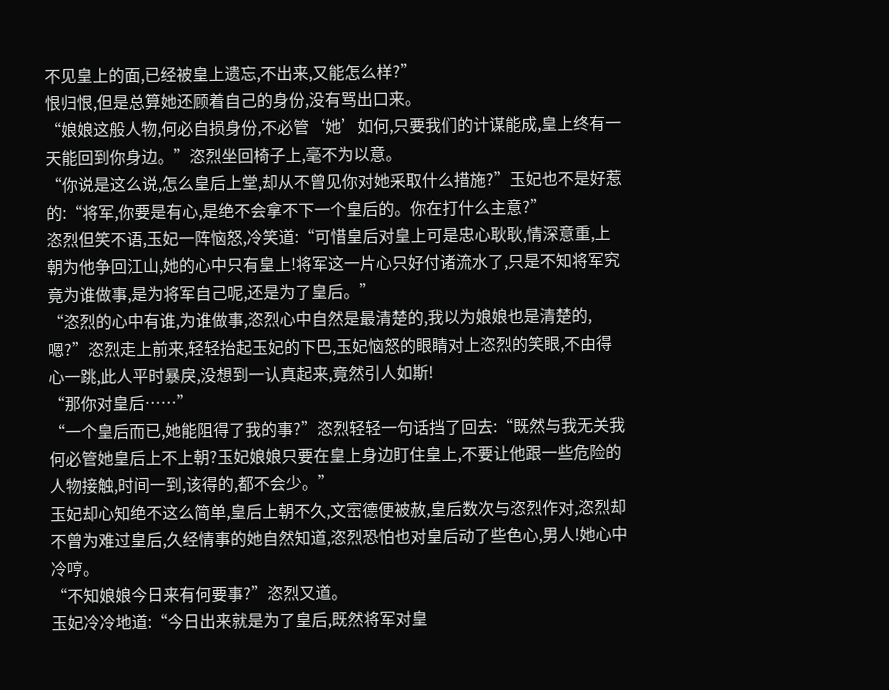不见皇上的面,已经被皇上遗忘,不出来,又能怎么样?”
恨归恨,但是总算她还顾着自己的身份,没有骂出口来。
“娘娘这般人物,何必自损身份,不必管‘她’如何,只要我们的计谋能成,皇上终有一天能回到你身边。”恣烈坐回椅子上,毫不为以意。
“你说是这么说,怎么皇后上堂,却从不曾见你对她采取什么措施?”玉妃也不是好惹的:“将军,你要是有心,是绝不会拿不下一个皇后的。你在打什么主意?”
恣烈但笑不语,玉妃一阵恼怒,冷笑道:“可惜皇后对皇上可是忠心耿耿,情深意重,上朝为他争回江山,她的心中只有皇上!将军这一片心只好付诸流水了,只是不知将军究竟为谁做事,是为将军自己呢,还是为了皇后。”
“恣烈的心中有谁,为谁做事,恣烈心中自然是最清楚的,我以为娘娘也是清楚的,嗯?”恣烈走上前来,轻轻抬起玉妃的下巴,玉妃恼怒的眼睛对上恣烈的笑眼,不由得心一跳,此人平时暴戾,没想到一认真起来,竟然引人如斯!
“那你对皇后……”
“一个皇后而已,她能阻得了我的事?”恣烈轻轻一句话挡了回去:“既然与我无关我何必管她皇后上不上朝?玉妃娘娘只要在皇上身边盯住皇上,不要让他跟一些危险的人物接触,时间一到,该得的,都不会少。”
玉妃却心知绝不这么简单,皇后上朝不久,文崈德便被赦,皇后数次与恣烈作对,恣烈却不曾为难过皇后,久经情事的她自然知道,恣烈恐怕也对皇后动了些色心,男人!她心中冷哼。
“不知娘娘今日来有何要事?”恣烈又道。
玉妃冷冷地道:“今日出来就是为了皇后,既然将军对皇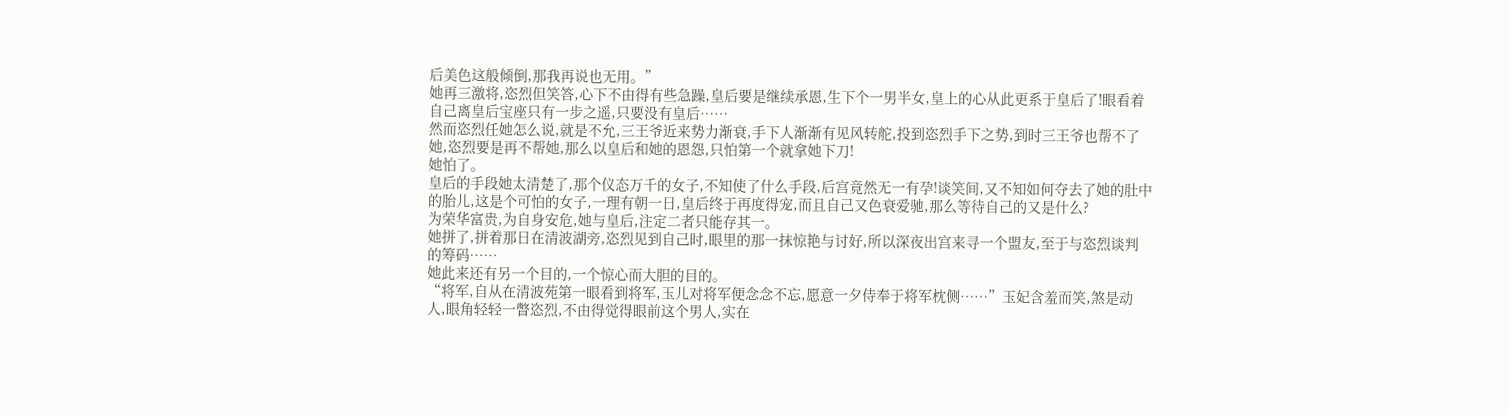后美色这般倾倒,那我再说也无用。”
她再三激将,恣烈但笑答,心下不由得有些急躁,皇后要是继续承恩,生下个一男半女,皇上的心从此更系于皇后了!眼看着自己离皇后宝座只有一步之遥,只要没有皇后……
然而恣烈任她怎么说,就是不允,三王爷近来势力渐衰,手下人渐渐有见风转舵,投到恣烈手下之势,到时三王爷也帮不了她,恣烈要是再不帮她,那么以皇后和她的恩怨,只怕第一个就拿她下刀!
她怕了。
皇后的手段她太清楚了,那个仪态万千的女子,不知使了什么手段,后宫竟然无一有孕!谈笑间,又不知如何夺去了她的肚中的胎儿,这是个可怕的女子,一理有朝一日,皇后终于再度得宠,而且自己又色衰爱驰,那么等待自己的又是什么?
为荣华富贵,为自身安危,她与皇后,注定二者只能存其一。
她拼了,拼着那日在清波湖旁,恣烈见到自己时,眼里的那一抹惊艳与讨好,所以深夜出宫来寻一个盟友,至于与恣烈谈判的筹码……
她此来还有另一个目的,一个惊心而大胆的目的。
“将军,自从在清波苑第一眼看到将军,玉儿对将军便念念不忘,愿意一夕侍奉于将军枕侧……”玉妃含羞而笑,煞是动人,眼角轻轻一瞥恣烈,不由得觉得眼前这个男人,实在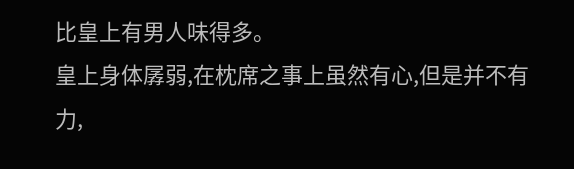比皇上有男人味得多。
皇上身体孱弱,在枕席之事上虽然有心,但是并不有力,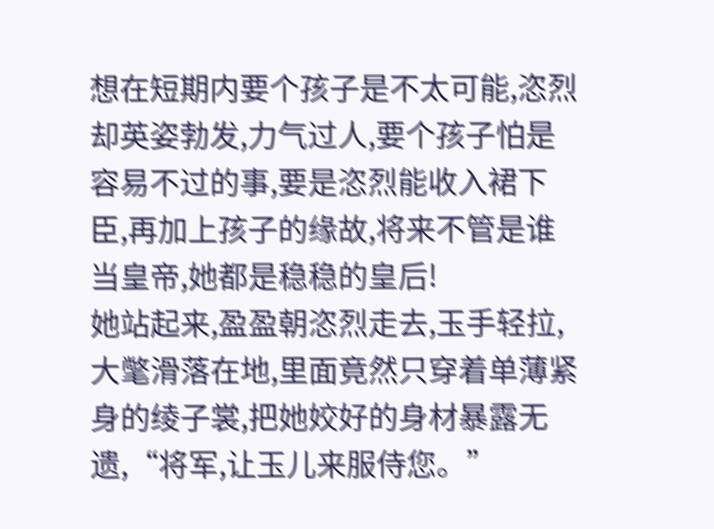想在短期内要个孩子是不太可能,恣烈却英姿勃发,力气过人,要个孩子怕是容易不过的事,要是恣烈能收入裙下臣,再加上孩子的缘故,将来不管是谁当皇帝,她都是稳稳的皇后!
她站起来,盈盈朝恣烈走去,玉手轻拉,大氅滑落在地,里面竟然只穿着单薄紧身的绫子裳,把她姣好的身材暴露无遗,“将军,让玉儿来服侍您。”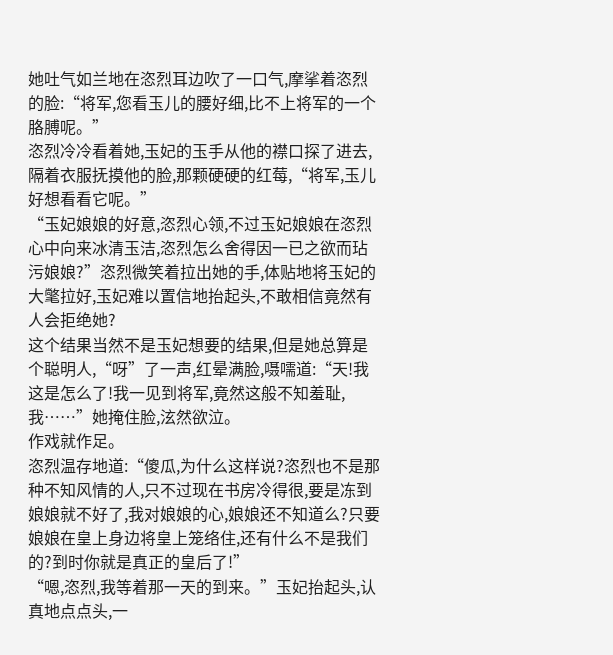她吐气如兰地在恣烈耳边吹了一口气,摩挲着恣烈的脸:“将军,您看玉儿的腰好细,比不上将军的一个胳膊呢。”
恣烈冷冷看着她,玉妃的玉手从他的襟口探了进去,隔着衣服抚摸他的脸,那颗硬硬的红莓,“将军,玉儿好想看看它呢。”
“玉妃娘娘的好意,恣烈心领,不过玉妃娘娘在恣烈心中向来冰清玉洁,恣烈怎么舍得因一已之欲而玷污娘娘?”恣烈微笑着拉出她的手,体贴地将玉妃的大氅拉好,玉妃难以置信地抬起头,不敢相信竟然有人会拒绝她?
这个结果当然不是玉妃想要的结果,但是她总算是个聪明人,“呀”了一声,红晕满脸,嗫嚅道:“天!我这是怎么了!我一见到将军,竟然这般不知羞耻,我……”她掩住脸,泫然欲泣。
作戏就作足。
恣烈温存地道:“傻瓜,为什么这样说?恣烈也不是那种不知风情的人,只不过现在书房冷得很,要是冻到娘娘就不好了,我对娘娘的心,娘娘还不知道么?只要娘娘在皇上身边将皇上笼络住,还有什么不是我们的?到时你就是真正的皇后了!”
“嗯,恣烈,我等着那一天的到来。”玉妃抬起头,认真地点点头,一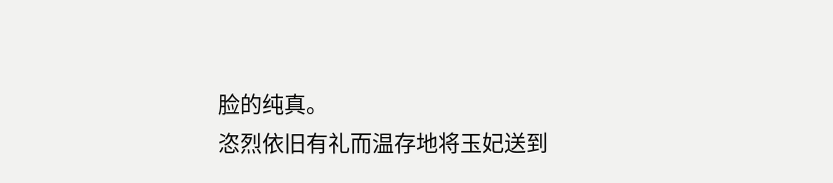脸的纯真。
恣烈依旧有礼而温存地将玉妃送到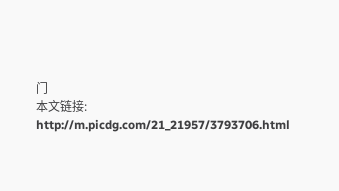门
本文链接:
http://m.picdg.com/21_21957/3793706.html